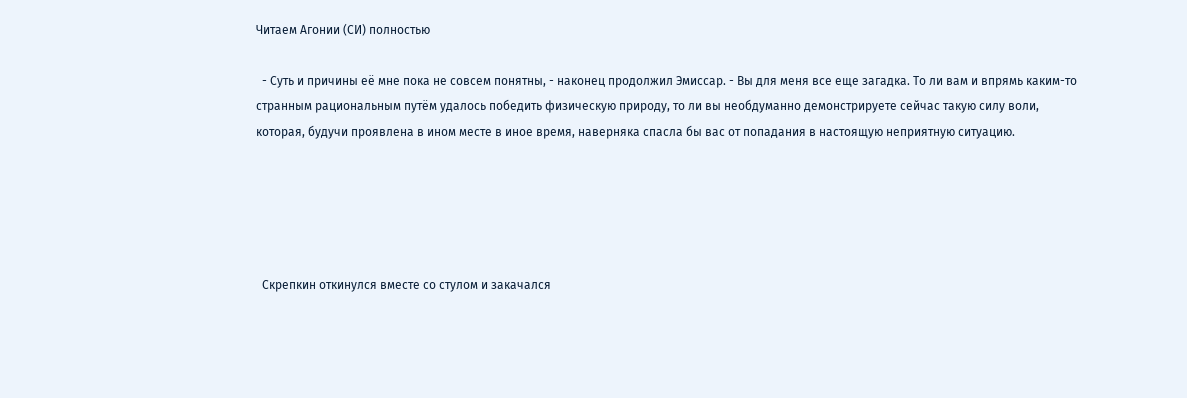Читаем Агонии (СИ) полностью

  - Суть и причины её мне пока не совсем понятны, - наконец продолжил Эмиссар. - Вы для меня все еще загадка. То ли вам и впрямь каким-то странным рациональным путём удалось победить физическую природу, то ли вы необдуманно демонстрируете сейчас такую силу воли, которая, будучи проявлена в ином месте в иное время, наверняка спасла бы вас от попадания в настоящую неприятную ситуацию.





  Скрепкин откинулся вместе со стулом и закачался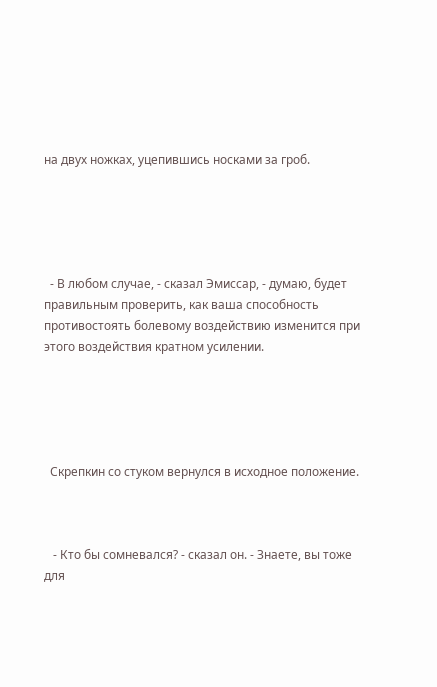на двух ножках, уцепившись носками за гроб.





  - В любом случае, - сказал Эмиссар, - думаю, будет правильным проверить, как ваша способность противостоять болевому воздействию изменится при этого воздействия кратном усилении.





  Скрепкин со стуком вернулся в исходное положение.



   - Кто бы сомневался? - сказал он. - Знаете, вы тоже для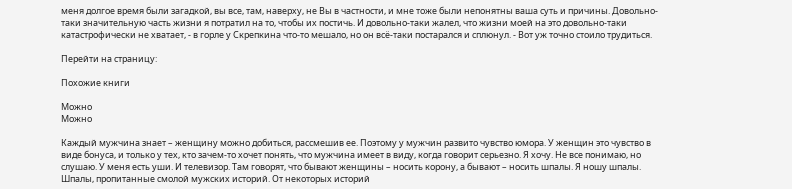меня долгое время были загадкой, вы все, там, наверху, не Вы в частности, и мне тоже были непонятны ваша суть и причины. Довольно-таки значительную часть жизни я потратил на то, чтобы их постичь. И довольно-таки жалел, что жизни моей на это довольно-таки катастрофически не хватает, - в горле у Скрепкина что-то мешало, но он всё-таки постарался и сплюнул. - Вот уж точно стоило трудиться.

Перейти на страницу:

Похожие книги

Можно
Можно

Каждый мужчина знает – женщину можно добиться, рассмешив ее. Поэтому у мужчин развито чувство юмора. У женщин это чувство в виде бонуса, и только у тех, кто зачем-то хочет понять, что мужчина имеет в виду, когда говорит серьезно. Я хочу. Не все понимаю, но слушаю. У меня есть уши. И телевизор. Там говорят, что бывают женщины – носить корону, а бывают – носить шпалы. Я ношу шпалы. Шпалы, пропитанные смолой мужских историй. От некоторых историй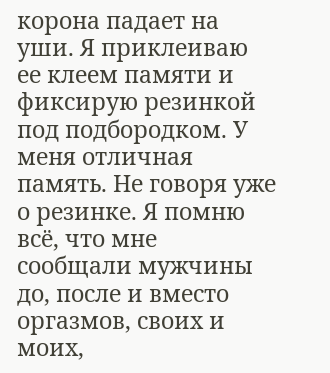корона падает на уши. Я приклеиваю ее клеем памяти и фиксирую резинкой под подбородком. У меня отличная память. Не говоря уже о резинке. Я помню всё, что мне сообщали мужчины до, после и вместо оргазмов, своих и моих,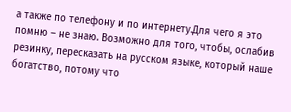а также по телефону и по интернету.Для чего я это помню – не знаю. Возможно для того, чтобы, ослабив резинку, пересказать на русском языке, который наше богатство, потому что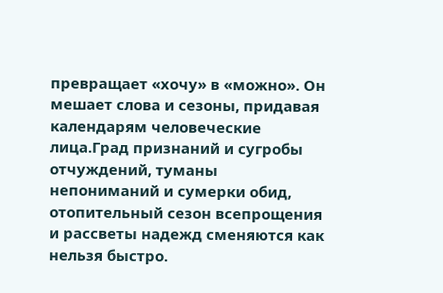превращает «хочу» в «можно». Он мешает слова и сезоны, придавая календарям человеческие лица.Град признаний и сугробы отчуждений, туманы непониманий и сумерки обид, отопительный сезон всепрощения и рассветы надежд сменяются как нельзя быстро.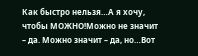Как быстро нельзя…А я хочу, чтобы МОЖНО!Можно не значит – да. Можно значит – да, но…Вот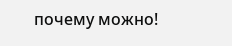почему можно!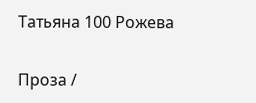Татьяна 100 Рожева

Проза /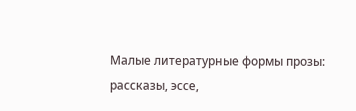Малые литературные формы прозы: рассказы, эссе,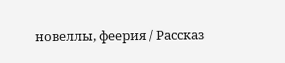новеллы, феерия / Рассказ